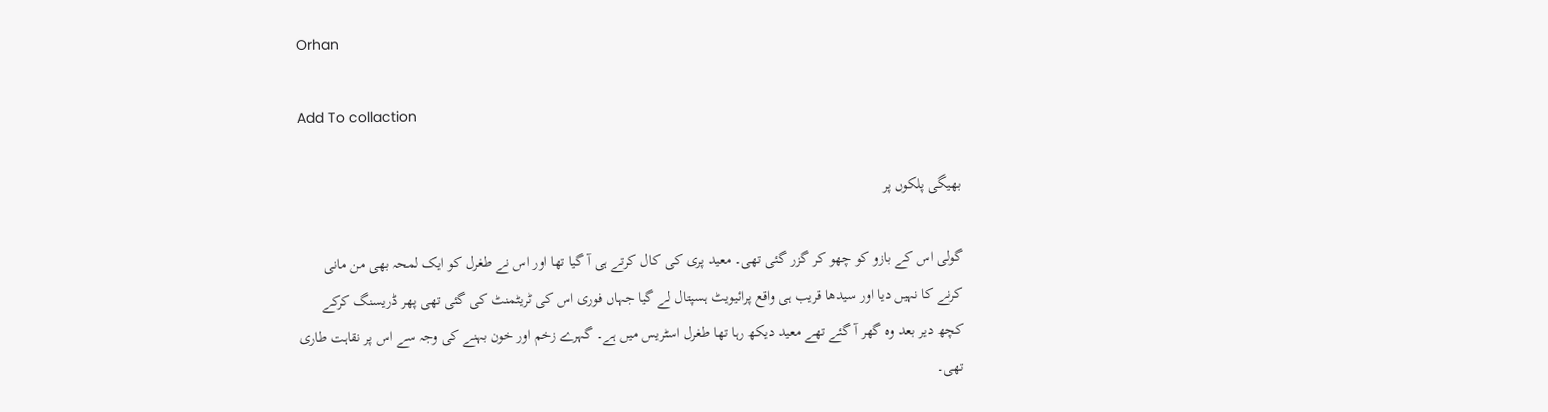Orhan

Add To collaction

بھیگی پلکوں پر

گولی اس کے بازو کو چھو کر گزر گئی تھی۔ معید پری کی کال کرتے ہی آ گیا تھا اور اس نے طغرل کو ایک لمحہ بھی من مانی کرنے کا نہیں دیا اور سیدھا قریب ہی واقع پرائیویٹ ہسپتال لے گیا جہاں فوری اس کی ٹریٹمنٹ کی گئی تھی پھر ڈریسنگ کرکے کچھ دیر بعد وہ گھر آ گئے تھے معید دیکھ رہا تھا طغرل اسٹریس میں ہے۔ گہرے زخم اور خون بہنے کی وجہ سے اس پر نقاہت طاری تھی۔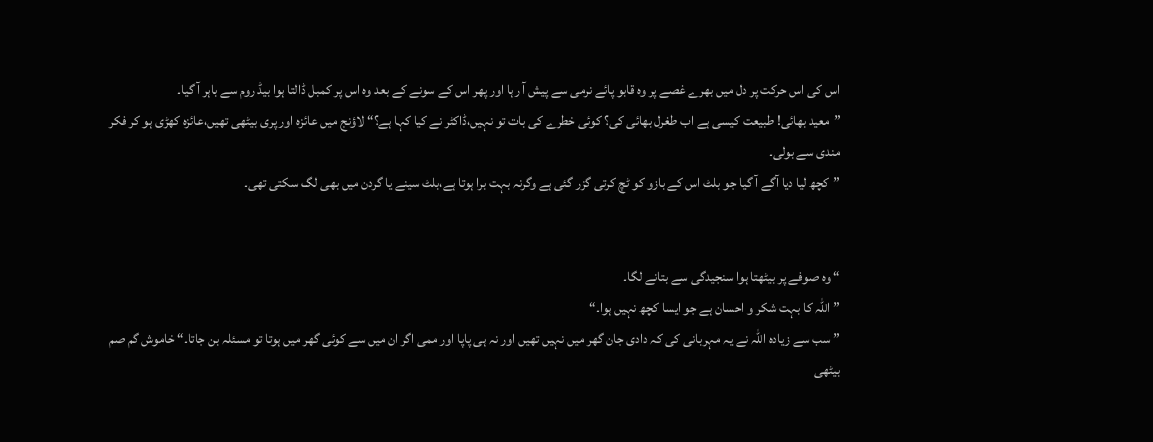اس کی اس حرکت پر دل میں بھرے غصے پر وہ قابو پائے نرمی سے پیش آ رہا اور پھر اس کے سونے کے بعد وہ اس پر کمبل ڈالتا ہوا بیڈ روم سے باہر آ گیا۔
”معید بھائی! طبیعت کیسی ہے اب طغرل بھائی کی؟ کوئی خطرے کی بات تو نہیں،ڈاکٹر نے کیا کہا ہے؟“ لاؤنج میں عائزہ اور پری بیٹھی تھیں،عائزہ کھڑی ہو کر فکر مندی سے بولی۔
”کچھ لیا دیا آگے آ گیا جو بلٹ اس کے بازو کو ٹچ کرتی گزر گئی ہے وگرنہ بہت برا ہوتا ہے،بلٹ سینے یا گردن میں بھی لگ سکتی تھی۔


“ وہ صوفے پر بیٹھتا ہوا سنجیدگی سے بتانے لگا۔
”اللہ کا بہت شکر و احسان ہے جو ایسا کچھ نہیں ہوا۔“
”سب سے زیادہ اللہ نے یہ مہربانی کی کہ دادی جان گھر میں نہیں تھیں اور نہ ہی پاپا اور ممی اگر ان میں سے کوئی گھر میں ہوتا تو مسئلہ بن جاتا۔“ خاموش گم صم بیٹھی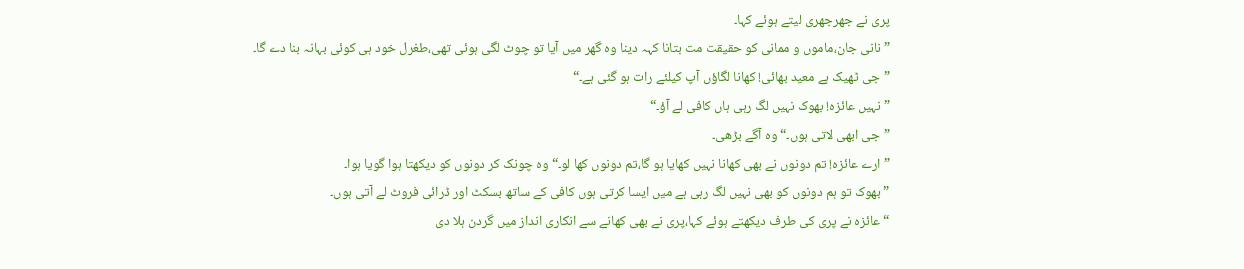پری نے جھرجھری لیتے ہوئے کہا۔
”نانی جان،ماموں و ممانی کو حقیقت مت بتانا کہہ دینا وہ گھر میں آیا تو چوٹ لگی ہوئی تھی،طغرل خود ہی کوئی بہانہ بنا دے گا۔
”جی ٹھیک ہے معید بھائی! کھانا لگاؤں آپ کیلئے رات ہو گئی ہے۔“
”نہیں عائزہ! بھوک نہیں لگ رہی ہاں کافی لے آؤ۔“
”جی ابھی لاتی ہوں۔“ وہ آگے بڑھی۔
”ارے عائزہ! تم دونوں نے بھی کھانا نہیں کھایا ہو گا،تم دونوں کھا لو۔“ وہ چونک کر دونوں کو دیکھتا ہوا گویا ہوا۔
”بھوک تو ہم دونوں کو بھی نہیں لگ رہی ہے میں ایسا کرتی ہوں کافی کے ساتھ بسکٹ اور ڈرائی فروٹ لے آتی ہوں۔
“ عائزہ نے پری کی طرف دیکھتے ہوئے کہا،پری نے بھی کھانے سے انکاری انداز میں گردن ہلا دی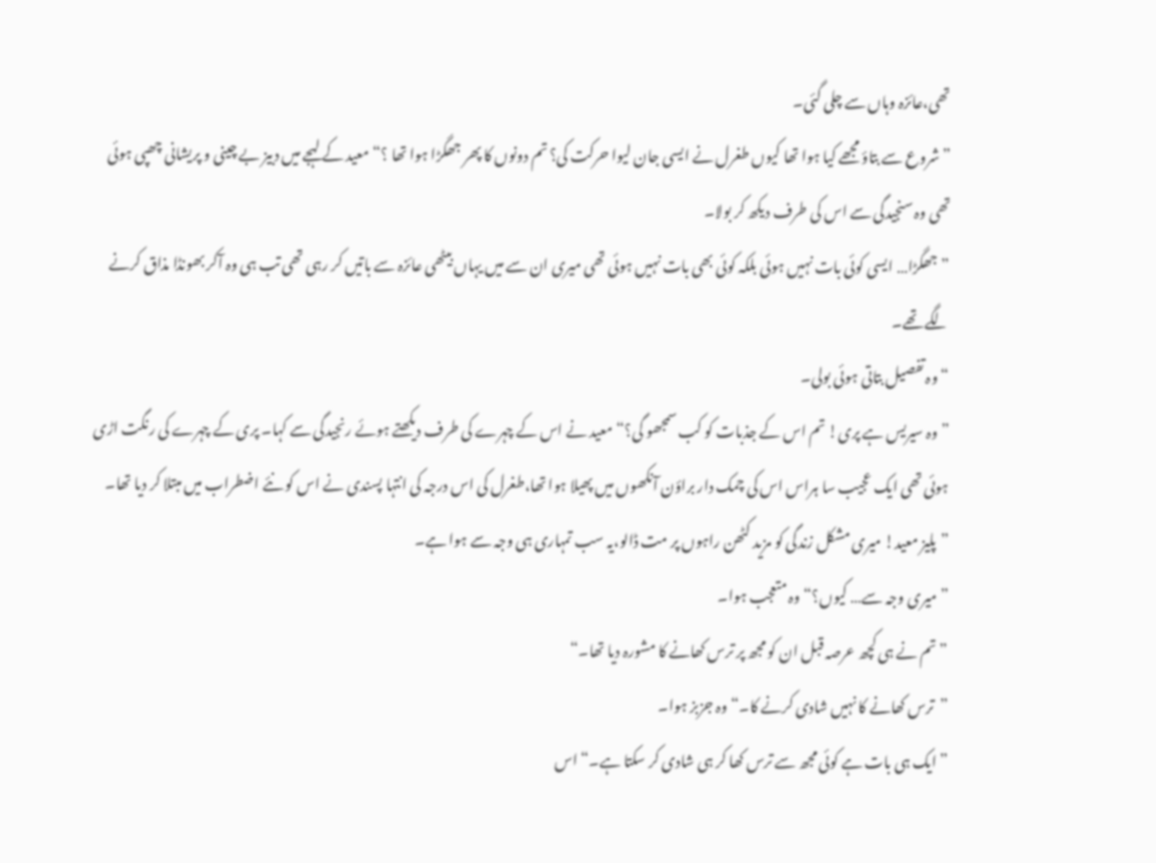تھی،عائزہ وہاں سے چلی گئی۔
”شروع سے بتاؤ مجھے کیا ہوا تھا کیوں طغرل نے ایسی جان لیوا حرکت کی؟ تم دونوں کا پھر جھگڑا ہوا تھا ؟“ معید کے لہجے میں دبیز بے چینی و پریشانی چھپی ہوئی تھی وہ سنجیدگی سے اس کی طرف دیکھ کر بولا۔
”جھگڑا… ایسی کوئی بات نہیں ہوئی بلکہ کوئی بھی بات نہیں ہوئی تھی میری ان سے میں یہاں بیٹھی عائزہ سے باتیں کر رہی تھی تب ہی وہ آکر بھونڈا مذاق کرنے لگے تھے۔
“ وہ تفصیل بتاتی ہوئی بولی۔
”وہ سیریس ہے پری! تم اس کے جذبات کو کب سمجھو گی؟“ معید نے اس کے چہرے کی طرف دیکھتے ہوئے رنجیدگی سے کہا۔ پری کے چہرے کی رنگت اڑی ہوئی تھی ایک عجیب سا ہراس اس کی چمک دار براؤن آنکھوں میں پھیلا ہوا تھا،طغرل کی اس درجہ کی انتہا پسندی نے اس کو نئے اضطراب میں مبتلا کر دیا تھا۔
”پلیز معید! میری مشکل زندگی کو مزید کٹھن راہوں پر مت ڈالو،یہ سب تمہاری ہی وجہ سے ہوا ہے۔
”میری وجہ سے… کیوں؟“ وہ متعجب ہوا۔
”تم نے ہی کچھ عرصہ قبل ان کو مجھ پر ترس کھانے کا مشورہ دیا تھا۔“
”ترس کھانے کا نہیں شادی کرنے کا۔“ وہ جزبز ہوا۔
”ایک ہی بات ہے کوئی مجھ سے ترس کھا کر ہی شادی کر سکتا ہے۔“ اس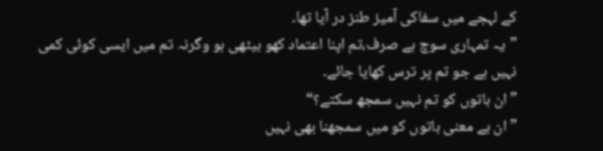کے لہجے میں سفاکی آمیز طنز در آیا تھا۔
”یہ تمہاری سوچ ہے صرف،تم اپنا اعتماد کھو بیٹھی ہو وگرنہ تم میں ایسی کوئی کمی نہیں ہے جو تم پر ترس کھایا جائے۔
”ان باتوں کو تم نہیں سمجھ سکتے؟“
”ان بے معنی باتوں کو میں سمجھنا بھی نہیں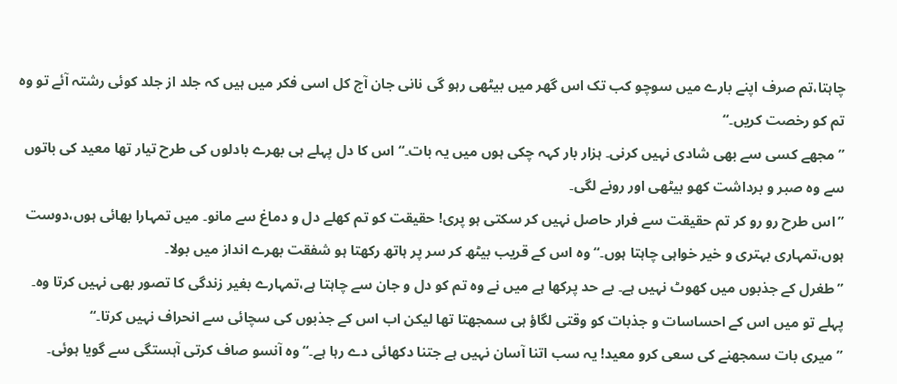چاہتا،تم صرف اپنے بارے میں سوچو کب تک اس گھر میں بیٹھی رہو گی نانی جان آج کل اسی فکر میں ہیں کہ جلد از جلد کوئی رشتہ آئے تو وہ تم کو رخصت کریں۔“
”مجھے کسی سے بھی شادی نہیں کرنی۔ ہزار بار کہہ چکی ہوں میں یہ بات۔“ اس کا دل پہلے ہی بھرے بادلوں کی طرح تیار تھا معید کی باتوں سے وہ صبر و برداشت کھو بیٹھی اور رونے لگی۔
”اس طرح رو رو کر تم حقیقت سے فرار حاصل نہیں کر سکتی ہو پری! حقیقت کو تم کھلے دل و دماغ سے مانو۔ میں تمہارا بھائی ہوں،دوست ہوں،تمہاری بہتری و خیر خواہی چاہتا ہوں۔“ وہ اس کے قریب بیٹھ کر سر پر ہاتھ رکھتا ہو شفقت بھرے انداز میں بولا۔
”طغرل کے جذبوں میں کھوٹ نہیں ہے۔ بے حد پرکھا ہے میں نے وہ تم کو دل و جان سے چاہتا ہے،تمہارے بغیر زندگی کا تصور بھی نہیں کرتا وہ۔
پہلے تو میں اس کے احساسات و جذبات کو وقتی لگاؤ ہی سمجھتا تھا لیکن اب اس کے جذبوں کی سچائی سے انحراف نہیں کرتا۔“
”میری بات سمجھنے کی سعی کرو معید! یہ سب اتنا آسان نہیں ہے جتنا دکھائی دے رہا ہے۔“ وہ آنسو صاف کرتی آہستگی سے گویا ہوئی۔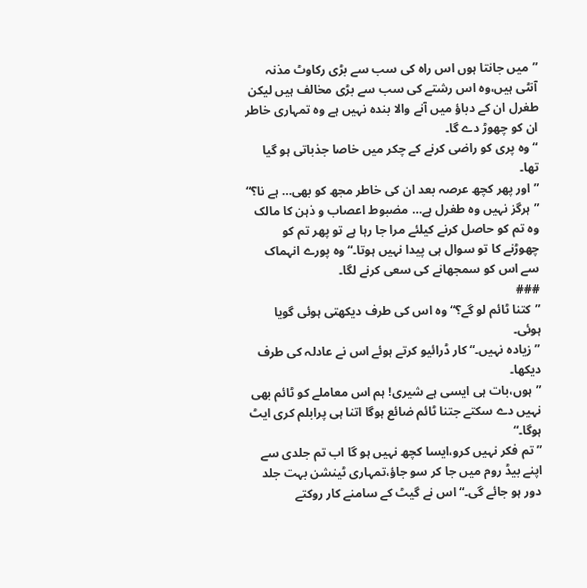”میں جانتا ہوں اس راہ کی سب سے بڑی رکاوٹ مذنہ آنٹی ہیں،وہ اس رشتے کی سب سے بڑی مخالف ہیں لیکن طغرل ان کے دباؤ میں آنے والا بندہ نہیں ہے وہ تمہاری خاطر ان کو چھوڑ دے گا۔
“ وہ پری کو راضی کرنے کے چکر میں خاصا جذباتی ہو گیا تھا۔
”اور پھر کچھ عرصہ بعد ان کی خاطر مجھ کو بھی… ہے نا؟“
”ہرگز نہیں وہ طغرل ہے… مضبوط اعصاب و ذہن کا مالک وہ تم کو حاصل کرنے کیلئے مرا جا رہا ہے تو پھر تم کو چھوڑنے کا تو سوال ہی پیدا نہیں ہوتا۔“ وہ پورے انہماک سے اس کو سمجھانے کی سعی کرنے لگا۔
###
”کتنا ٹائم لو گے؟“ وہ اس کی طرف دیکھتی ہوئی گویا ہوئی۔
”زیادہ نہیں۔“ کار ڈرائیو کرتے ہوئے اس نے عادلہ کی طرف دیکھا۔
”ہوں،بات ہی ایسی ہے شیری! ہم اس معاملے کو ٹائم بھی نہیں دے سکتے جتنا ٹائم ضائع ہوگا اتنا ہی پرابلم کری ایٹ ہوگا۔“
”تم فکر نہیں کرو،ایسا کچھ نہیں ہو گا اب تم جلدی سے اپنے بیڈ روم میں جا کر سو جاؤ،تمہاری ٹینشن بہت جلد دور ہو جائے گی۔“ اس نے گیٹ کے سامنے کار روکتے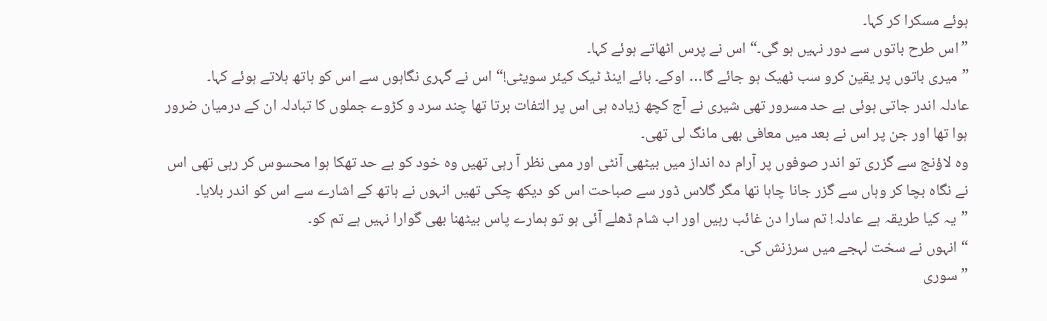ہوئے مسکرا کر کہا۔
”اس طرح باتوں سے دور نہیں ہو گی۔“ اس نے پرس اٹھاتے ہوئے کہا۔
”میری باتوں پر یقین کرو سب ٹھیک ہو جائے گا… اوکے۔ بائے اینڈ ٹیک کیئر سویٹی!“ اس نے گہری نگاہوں سے اس کو ہاتھ ہلاتے ہوئے کہا۔
عادلہ اندر جاتی ہوئی بے حد مسرور تھی شیری نے آج کچھ زیادہ ہی اس پر التفات برتا تھا چند سرد و کڑوے جملوں کا تبادلہ ان کے درمیان ضرور ہوا تھا اور جن پر اس نے بعد میں معافی بھی مانگ لی تھی۔
وہ لاؤنج سے گزری تو اندر صوفوں پر آرام دہ انداز میں بیٹھی آنٹی اور ممی نظر آ رہی تھیں وہ خود کو بے حد تھکا ہوا محسوس کر رہی تھی اس نے نگاہ بچا کر وہاں سے گزر جانا چاہا تھا مگر گلاس ڈور سے صباحت اس کو دیکھ چکی تھیں انہوں نے ہاتھ کے اشارے سے اس کو اندر بلایا۔
”یہ کیا طریقہ ہے عادلہ! تم سارا دن غائب رہیں اور اب شام ڈھلے آئی ہو تو ہمارے پاس بیٹھنا بھی گوارا نہیں ہے تم کو۔
“ انہوں نے سخت لہجے میں سرزنش کی۔
”سوری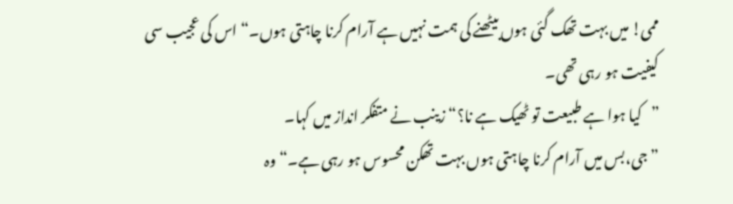ممی! میں بہت تھک گئی ہوں بیٹھنے کی ہمت نہیں ہے آرام کرنا چاہتی ہوں۔“ اس کی عجیب سی کیفیت ہو رہی تھی۔
”کیا ہوا ہے طبیعت تو ٹھیک ہے نا؟“ زینب نے متفکر انداز میں کہا۔
”جی،بس میں آرام کرنا چاہتی ہوں بہت تھکن محسوس ہو رہی ہے۔“ وہ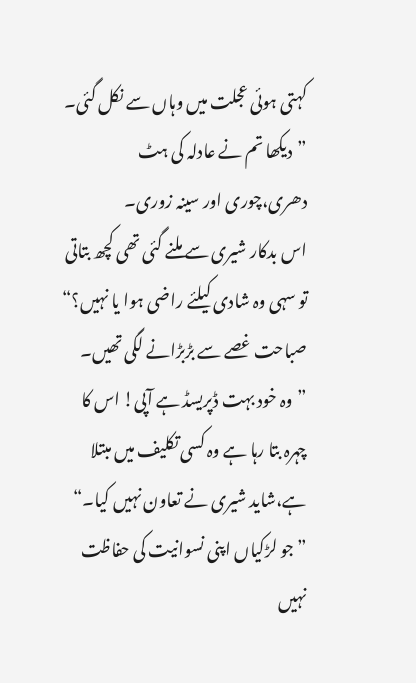کہتی ہوئی عجلت میں وہاں سے نکل گئی۔
”دیکھا تم نے عادلہ کی ہٹ دھری،چوری اور سینہ زوری۔
اس بدکار شیری سے ملنے گئی تھی کچھ بتاتی تو سہی وہ شادی کیلئے راضی ہوا یا نہیں؟“ صباحت غصے سے بڑبڑانے لگی تھیں۔
”وہ خود بہت ڈپریسڈ ہے آپی! اس کا چہرہ بتا رہا ہے وہ کسی تکلیف میں مبتلا ہے،شاید شیری نے تعاون نہیں کیا۔“
”جو لڑکیاں اپنی نسوانیت کی حفاظت نہیں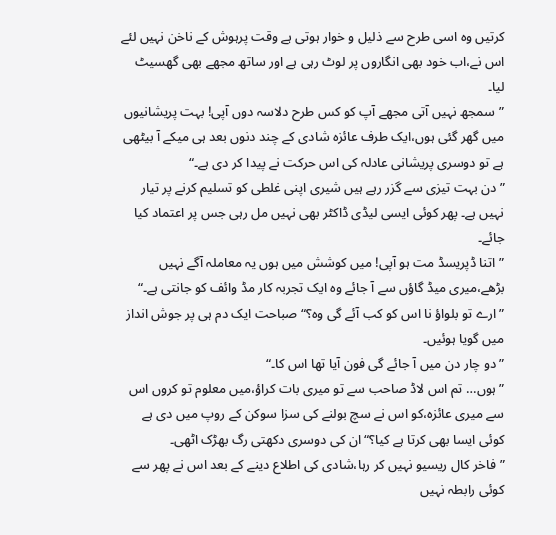کرتیں وہ اسی طرح سے ذلیل و خوار ہوتی ہے وقت پرہوش کے ناخن نہیں لئے اس نے،اب خود بھی انگاروں پر لوٹ رہی ہے اور ساتھ مجھے بھی گھسیٹ لیا۔
”سمجھ نہیں آتی مجھے آپ کو کس طرح دلاسہ دوں آپی! بہت پریشانیوں میں گھر گئی ہوں،ایک طرف عائزہ شادی کے چند دنوں بعد ہی میکے آ بیٹھی ہے تو دوسری پریشانی عادلہ کی اس حرکت نے پیدا کر دی ہے۔“
”دن بہت تیزی سے گزر رہے ہیں شیری اپنی غلطی کو تسلیم کرنے پر تیار نہیں ہے۔ پھر کوئی ایسی لیڈی ڈاکٹر بھی نہیں مل رہی جس پر اعتماد کیا جائے۔
”اتنا ڈپریسڈ مت ہو آپی! میں کوشش میں ہوں یہ معاملہ آگے نہیں بڑھے،میری میڈ گاؤں سے آ جائے وہ ایک تجربہ کار مڈ وائف کو جانتی ہے۔“
”ارے تو بلواؤ نا اس کو کب آئے گی وہ؟“ صباحت ایک دم ہی پر جوش انداز میں گویا ہوئیں۔
”دو چار دن میں آ جائے گی فون آیا تھا اس کا۔“
”ہوں… تم اس لاڈ صاحب سے تو میری بات کراؤ،میں معلوم تو کروں اس سے میری عائزہ،کو اس نے سچ بولنے کی سزا سوکن کے روپ میں دی ہے کوئی ایسا بھی کرتا ہے کیا؟“ ان کی دوسری دکھتی رگ بھڑک اٹھی۔
”فاخر کال ریسیو نہیں کر رہا،شادی کی اطلاع دینے کے بعد اس نے پھر سے کوئی رابطہ نہیں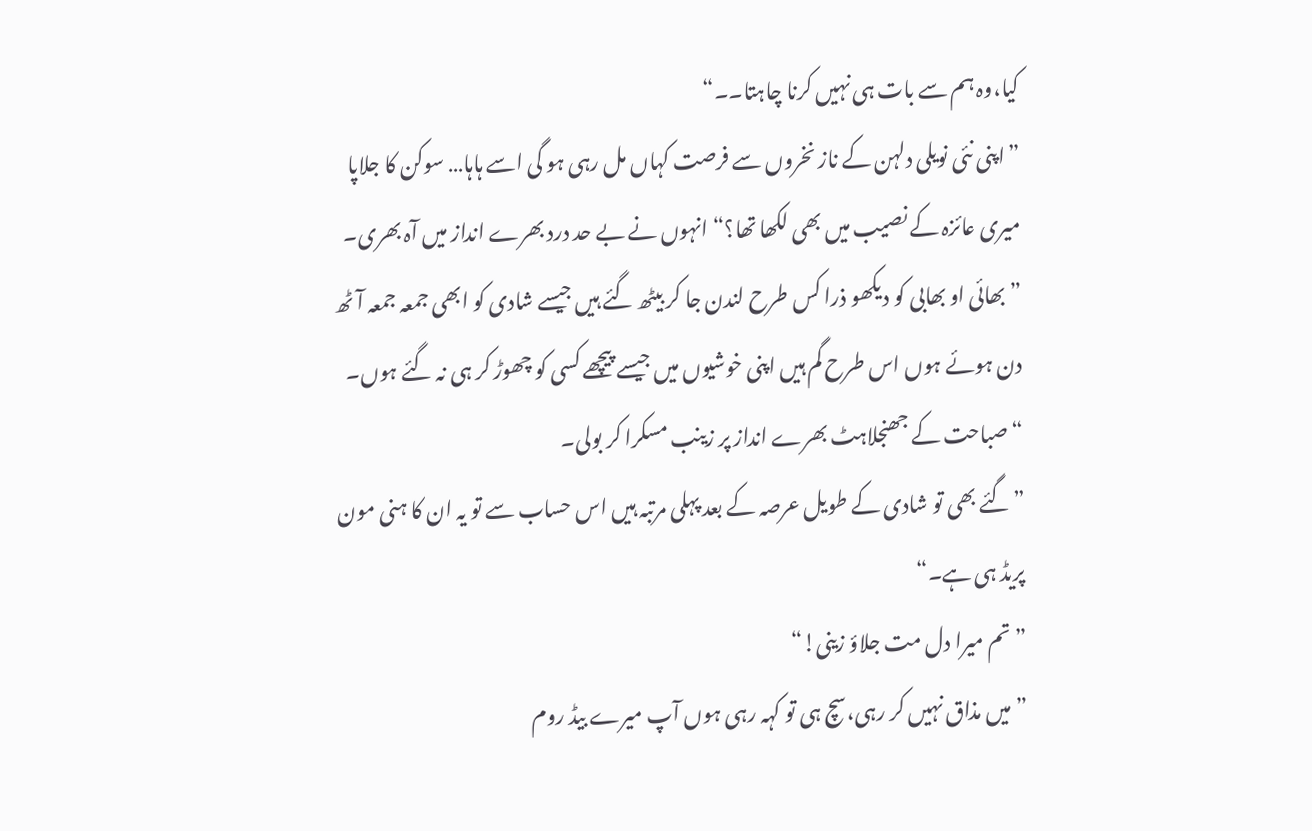کیا،وہ ہم سے بات ہی نہیں کرنا چاہتا۔۔“
”اپنی نئی نویلی دلہن کے ناز نخروں سے فرصت کہاں مل رہی ہو گی اسے ہاہا… سوکن کا جلاپا میری عائزہ کے نصیب میں بھی لکھا تھا؟“ انہوں نے بے حد درد بھرے انداز میں آہ بھری۔
”بھائی او بھابی کو دیکھو ذرا کس طرح لندن جا کر بیٹھ گئے ہیں جیسے شادی کو ابھی جمعہ جمعہ آٹھ دن ہوئے ہوں اس طرح گم ہیں اپنی خوشیوں میں جیسے پیچھے کسی کو چھوڑ کر ہی نہ گئے ہوں۔
“ صباحت کے جھنجلاہٹ بھرے انداز پر زینب مسکرا کر بولی۔
”گئے بھی تو شادی کے طویل عرصہ کے بعد پہلی مرتبہ ہیں اس حساب سے تو یہ ان کا ہنی مون پریڈ ہی ہے۔“
”تم میرا دل مت جلاؤ زینی!“
”میں مذاق نہیں کر رہی،سچ ہی تو کہہ رہی ہوں آپ میرے بیڈ روم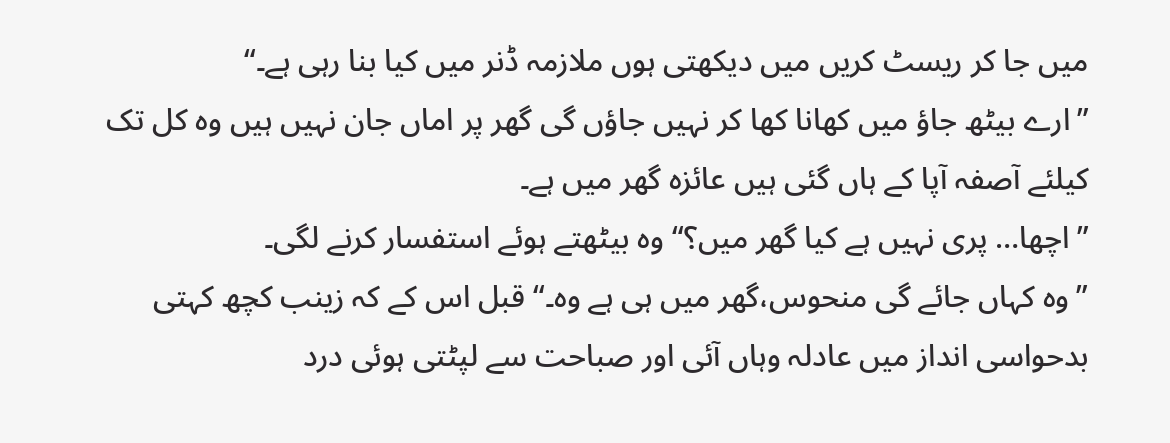میں جا کر ریسٹ کریں میں دیکھتی ہوں ملازمہ ڈنر میں کیا بنا رہی ہے۔“
”ارے بیٹھ جاؤ میں کھانا کھا کر نہیں جاؤں گی گھر پر اماں جان نہیں ہیں وہ کل تک کیلئے آصفہ آپا کے ہاں گئی ہیں عائزہ گھر میں ہے۔
”اچھا… پری نہیں ہے کیا گھر میں؟“ وہ بیٹھتے ہوئے استفسار کرنے لگی۔
”وہ کہاں جائے گی منحوس،گھر میں ہی ہے وہ۔“ قبل اس کے کہ زینب کچھ کہتی بدحواسی انداز میں عادلہ وہاں آئی اور صباحت سے لپٹتی ہوئی درد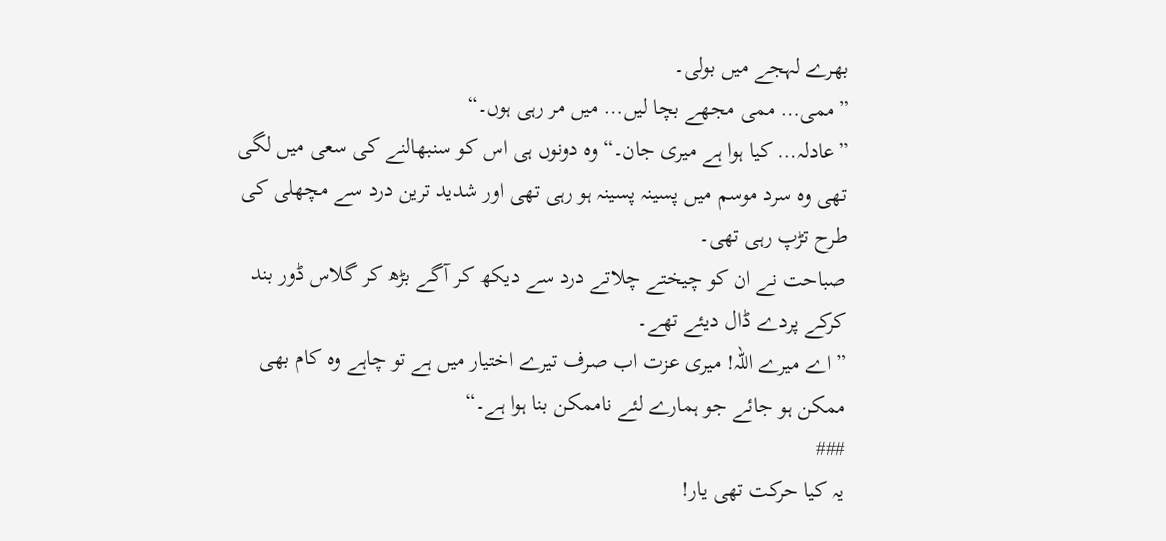بھرے لہجے میں بولی۔
”ممی… ممی مجھے بچا لیں… میں مر رہی ہوں۔“
”عادلہ… کیا ہوا ہے میری جان۔“ وہ دونوں ہی اس کو سنبھالنے کی سعی میں لگی تھی وہ سرد موسم میں پسینہ پسینہ ہو رہی تھی اور شدید ترین درد سے مچھلی کی طرح تڑپ رہی تھی۔
صباحت نے ان کو چیختے چلاتے درد سے دیکھ کر آگے بڑھ کر گلاس ڈور بند کرکے پردے ڈال دیئے تھے۔
”اے میرے اللہ! میری عزت اب صرف تیرے اختیار میں ہے تو چاہے وہ کام بھی ممکن ہو جائے جو ہمارے لئے ناممکن بنا ہوا ہے۔“
###
یہ کیا حرکت تھی یار!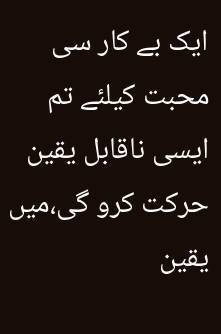ایک بے کار سی محبت کیلئے تم ایسی ناقابل یقین حرکت کرو گی،میں یقین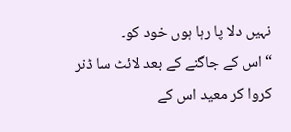نہیں دلا پا رہا ہوں خود کو۔
“ اس کے جاگنے کے بعد لائٹ سا ڈنر کروا کر معید اس کے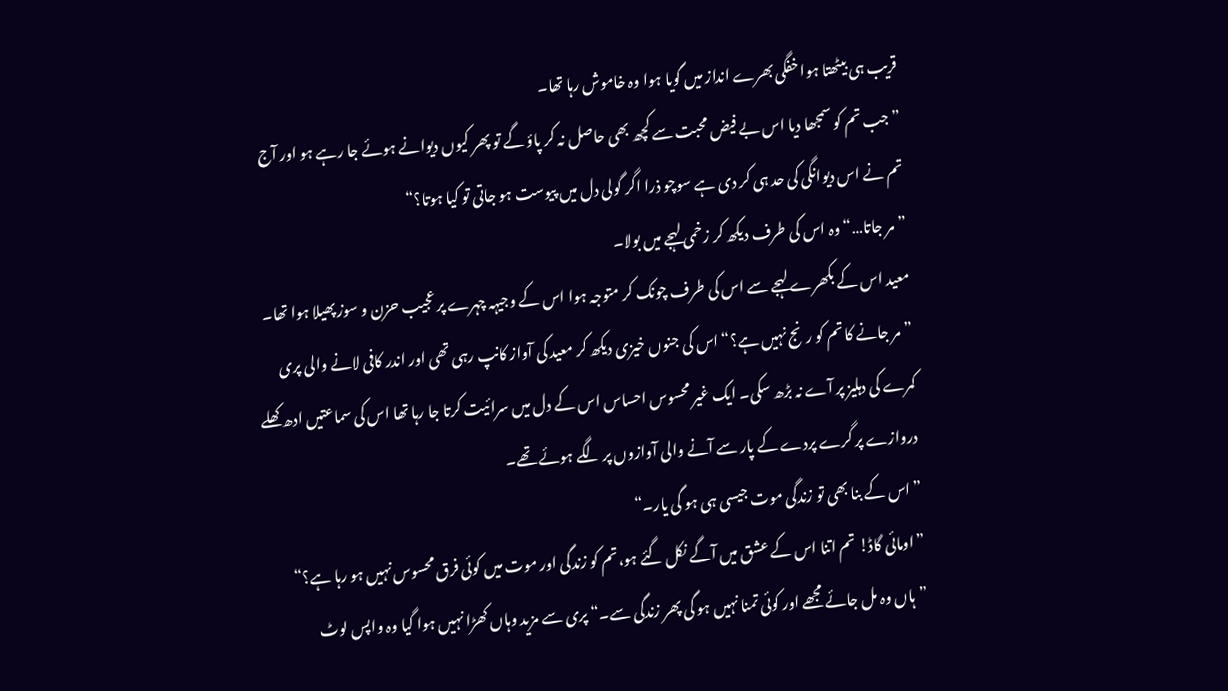قریب ہی بیٹھتا ہوا خفگی بھرے انداز میں گویا ہوا وہ خاموش رہا تھا۔
”جب تم کو سمجھا دیا اس بے فیض محبت سے کچھ بھی حاصل نہ کر پاؤ گے تو پھر کیوں دیوانے ہوئے جا رہے ہو اور آج تم نے اس دیوانگی کی حد ہی کر دی ہے سوچو ذرا اگر گولی دل میں پیوست ہو جاتی تو کیا ہوتا؟“
”مر جاتا…“ وہ اس کی طرف دیکھ کر زخمی لہجے میں بولا۔
معید اس کے بکھرے لہجے سے اس کی طرف چونک کر متوجہ ہوا اس کے وجیہہ چہرے پر عجیب حزن و سوز پھیلا ہوا تھا۔
”مر جانے کا تم کو رنج نہیں ہے؟“ اس کی جنوں خیزی دیکھ کر معید کی آواز کانپ رہی تھی اور اندر کافی لانے والی پری کمرے کی دہلیز پر آے نہ بڑھ سکی۔ ایک غیر محسوس احساس اس کے دل میں سرائیت کرتا جا رہا تھا اس کی سماعتیں ادھ کھلے دروازے پر گرے پردے کے پار سے آنے والی آوازوں پر لگے ہوئے تھے۔
”اس کے بنا بھی تو زندگی موت جیسی ہی ہو گی یار۔“
”اومائی گاڈ! تم اتنا اس کے عشق میں آگے نکل گئے ہو،تم کو زندگی اور موت میں کوئی فرق محسوس نہیں ہو رہا ہے؟“
”ہاں وہ مل جائے مجھے اور کوئی تمنا نہیں ہو گی پھر زندگی سے۔“ پری سے مزید وہاں کھڑا نہیں ہوا گیا وہ واپس لوٹ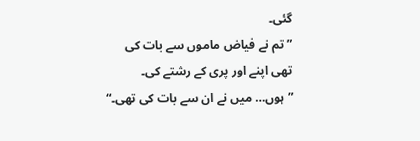گئی۔
”تم نے فیاض ماموں سے بات کی تھی اپنے اور پری کے رشتے کی۔
”ہوں… میں نے ان سے بات کی تھی۔“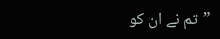”تم نے ان کو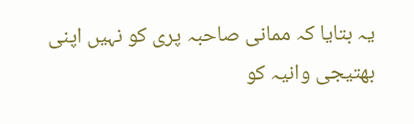یہ بتایا کہ ممانی صاحبہ پری کو نہیں اپنی بھتیجی وانیہ کو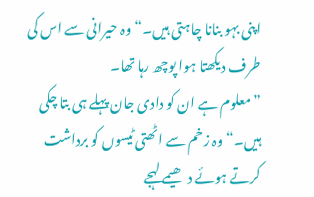اپنی بہو بنانا چاہتی ہیں۔“ وہ حیرانی سے اس کی طرف دیکھتا ہوا پوچھ رہا تھا۔
”معلوم ہے ان کو دادی جان پہلے ہی بتا چکی ہیں۔“ وہ زخم سے اٹھتی ٹیسوں کو برداشت کرتے ہوئے دھیمے لہجے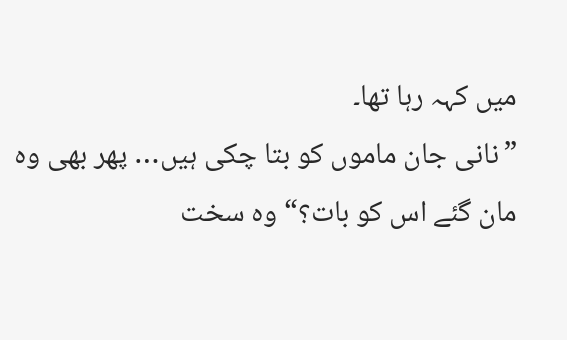میں کہہ رہا تھا۔
”نانی جان ماموں کو بتا چکی ہیں… پھر بھی وہ مان گئے اس کو بات؟“ وہ سخت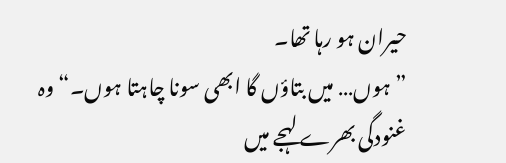حیران ہو رہا تھا۔
”ہوں… میں بتاؤں گا ابھی سونا چاہتا ہوں۔“ وہ غنودگی بھرے لہجے میں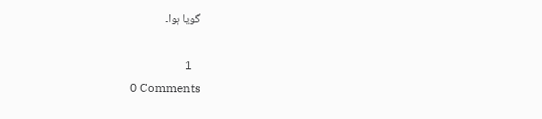گویا ہوا۔

   1
0 Comments